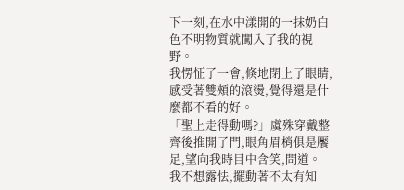下一刻,在水中漾開的一抹奶白色不明物質就闖入了我的視野。
我愣怔了一會,倏地閉上了眼睛,感受著雙頰的滾燙,覺得還是什麼都不看的好。
「聖上走得動嗎?」虞殊穿戴整齊後推開了門,眼角眉梢俱是饜足,望向我時目中含笑,問道。
我不想露怯,擺動著不太有知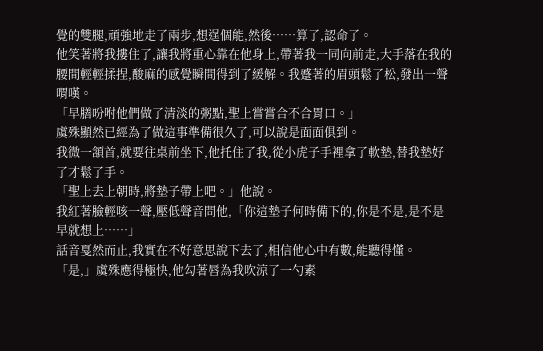覺的雙腿,頑強地走了兩步,想逞個能,然後……算了,認命了。
他笑著將我摟住了,讓我將重心靠在他身上,帶著我一同向前走,大手落在我的腰間輕輕揉捏,酸麻的感覺瞬間得到了緩解。我蹙著的眉頭鬆了松,發出一聲喟嘆。
「早膳吩咐他們做了清淡的粥點,聖上嘗嘗合不合胃口。」
虞殊顯然已經為了做這事準備很久了,可以說是面面俱到。
我微一頷首,就要往桌前坐下,他托住了我,從小虎子手裡拿了軟墊,替我墊好了才鬆了手。
「聖上去上朝時,將墊子帶上吧。」他說。
我紅著臉輕咳一聲,壓低聲音問他,「你這墊子何時備下的,你是不是,是不是早就想上……」
話音戛然而止,我實在不好意思說下去了,相信他心中有數,能聽得懂。
「是,」虞殊應得極快,他勾著唇為我吹涼了一勺素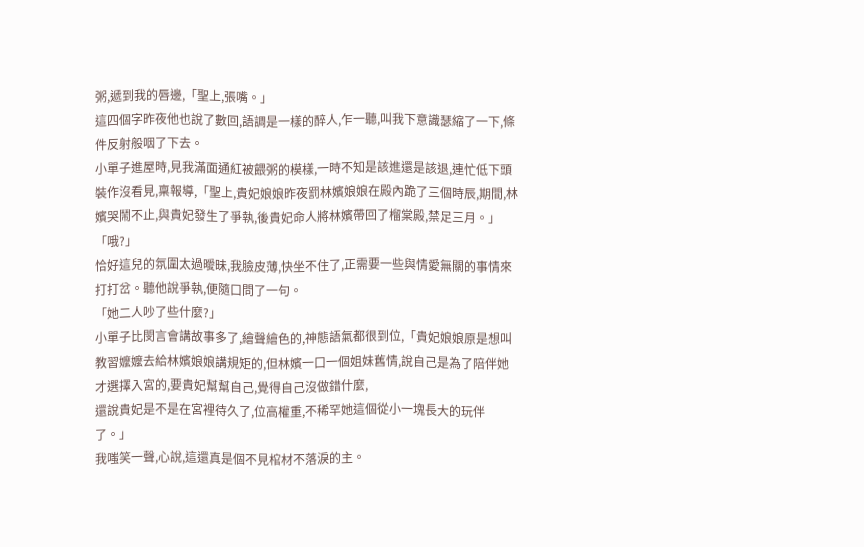粥,遞到我的唇邊,「聖上,張嘴。」
這四個字昨夜他也說了數回,語調是一樣的醉人,乍一聽,叫我下意識瑟縮了一下,條件反射般咽了下去。
小單子進屋時,見我滿面通紅被餵粥的模樣,一時不知是該進還是該退,連忙低下頭裝作沒看見,稟報導,「聖上,貴妃娘娘昨夜罰林嬪娘娘在殿內跪了三個時辰,期間,林嬪哭鬧不止,與貴妃發生了爭執,後貴妃命人將林嬪帶回了榴棠殿,禁足三月。」
「哦?」
恰好這兒的氛圍太過曖昧,我臉皮薄,快坐不住了,正需要一些與情愛無關的事情來打打岔。聽他說爭執,便隨口問了一句。
「她二人吵了些什麼?」
小單子比閔言會講故事多了,繪聲繪色的,神態語氣都很到位,「貴妃娘娘原是想叫教習嬤嬤去給林嬪娘娘講規矩的,但林嬪一口一個姐妹舊情,說自己是為了陪伴她才選擇入宮的,要貴妃幫幫自己,覺得自己沒做錯什麼,
還說貴妃是不是在宮裡待久了,位高權重,不稀罕她這個從小一塊長大的玩伴了。」
我嗤笑一聲,心說,這還真是個不見棺材不落淚的主。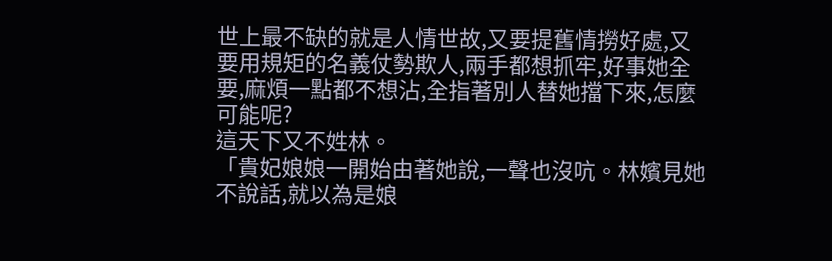世上最不缺的就是人情世故,又要提舊情撈好處,又要用規矩的名義仗勢欺人,兩手都想抓牢,好事她全要,麻煩一點都不想沾,全指著別人替她擋下來,怎麼可能呢?
這天下又不姓林。
「貴妃娘娘一開始由著她說,一聲也沒吭。林嬪見她不說話,就以為是娘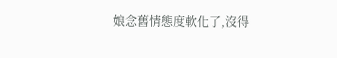娘念舊情態度軟化了,沒得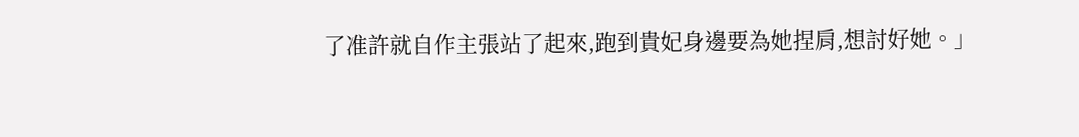了准許就自作主張站了起來,跑到貴妃身邊要為她捏肩,想討好她。」